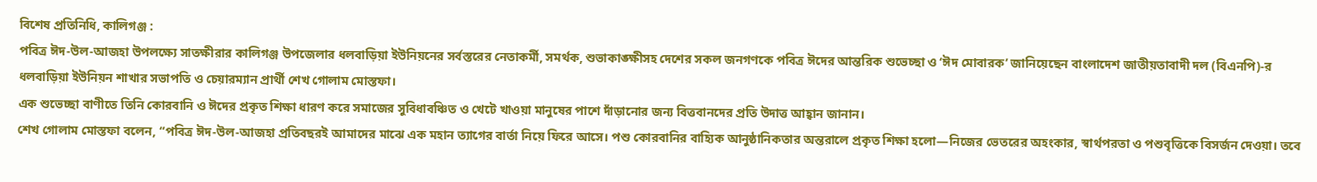বিশেষ প্রতিনিধি, কালিগঞ্জ :
পবিত্র ঈদ-উল-আজহা উপলক্ষ্যে সাতক্ষীরার কালিগঞ্জ উপজেলার ধলবাড়িয়া ইউনিয়নের সর্বস্তরের নেতাকর্মী, সমর্থক, শুভাকাঙ্ক্ষীসহ দেশের সকল জনগণকে পবিত্র ঈদের আন্তরিক শুভেচ্ছা ও ‘ঈদ মোবারক’ জানিয়েছেন বাংলাদেশ জাতীয়তাবাদী দল (বিএনপি)-র ধলবাড়িয়া ইউনিয়ন শাখার সভাপতি ও চেয়ারম্যান প্রার্থী শেখ গোলাম মোস্তফা।
এক শুভেচ্ছা বাণীতে তিনি কোরবানি ও ঈদের প্রকৃত শিক্ষা ধারণ করে সমাজের সুবিধাবঞ্চিত ও খেটে খাওয়া মানুষের পাশে দাঁড়ানোর জন্য বিত্তবানদের প্রতি উদাত্ত আহ্বান জানান।
শেখ গোলাম মোস্তফা বলেন, “পবিত্র ঈদ-উল-আজহা প্রতিবছরই আমাদের মাঝে এক মহান ত্যাগের বার্তা নিয়ে ফিরে আসে। পশু কোরবানির বাহ্যিক আনুষ্ঠানিকতার অন্তরালে প্রকৃত শিক্ষা হলো—নিজের ভেতরের অহংকার, স্বার্থপরতা ও পশুবৃত্তিকে বিসর্জন দেওয়া। তবে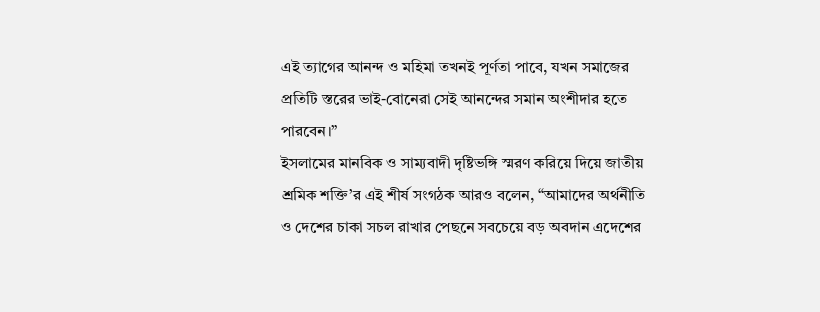এই ত্যাগের আনন্দ ও মহিমা তখনই পূর্ণতা পাবে, যখন সমাজের প্রতিটি স্তরের ভাই-বোনেরা সেই আনন্দের সমান অংশীদার হতে পারবেন।”
ইসলামের মানবিক ও সাম্যবাদী দৃষ্টিভঙ্গি স্মরণ করিয়ে দিয়ে জাতীয় শ্রমিক শক্তি’র এই শীর্ষ সংগঠক আরও বলেন, “আমাদের অর্থনীতি ও দেশের চাকা সচল রাখার পেছনে সবচেয়ে বড় অবদান এদেশের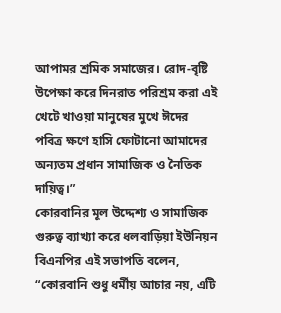আপামর শ্রমিক সমাজের। রোদ-বৃষ্টি উপেক্ষা করে দিনরাত পরিশ্রম করা এই খেটে খাওয়া মানুষের মুখে ঈদের পবিত্র ক্ষণে হাসি ফোটানো আমাদের অন্যতম প্রধান সামাজিক ও নৈতিক দায়িত্ব।”
কোরবানির মূল উদ্দেশ্য ও সামাজিক গুরুত্ব ব্যাখ্যা করে ধলবাড়িয়া ইউনিয়ন বিএনপির এই সভাপতি বলেন, “কোরবানি শুধু ধর্মীয় আচার নয়, এটি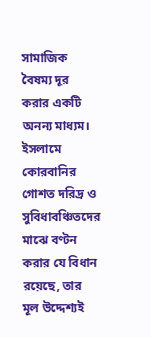সামাজিক বৈষম্য দূর করার একটি অনন্য মাধ্যম। ইসলামে কোরবানির গোশত দরিদ্র ও সুবিধাবঞ্চিতদের মাঝে বণ্টন করার যে বিধান রয়েছে, তার মূল উদ্দেশ্যই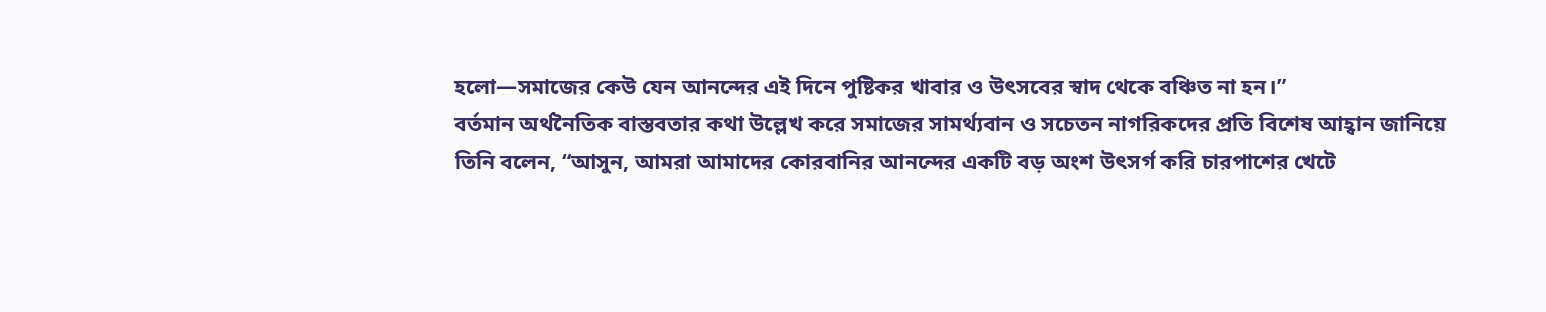হলো—সমাজের কেউ যেন আনন্দের এই দিনে পুষ্টিকর খাবার ও উৎসবের স্বাদ থেকে বঞ্চিত না হন।”
বর্তমান অর্থনৈতিক বাস্তবতার কথা উল্লেখ করে সমাজের সামর্থ্যবান ও সচেতন নাগরিকদের প্রতি বিশেষ আহ্বান জানিয়ে তিনি বলেন, “আসুন, আমরা আমাদের কোরবানির আনন্দের একটি বড় অংশ উৎসর্গ করি চারপাশের খেটে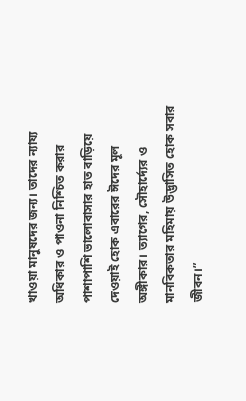খাওয়া মানুষদের জন্য। তাদের ন্যায্য অধিকার ও পাওনা নিশ্চিত করার পাশাপাশি ভালোবাসার হাত বাড়িয়ে দেওয়াই হোক এবারের ঈদের মূল অঙ্গীকার। ত্যাগের, সৌহার্দ্যের ও মানবিকতার মহিমায় উদ্ভাসিত হোক সবার জীবন।”